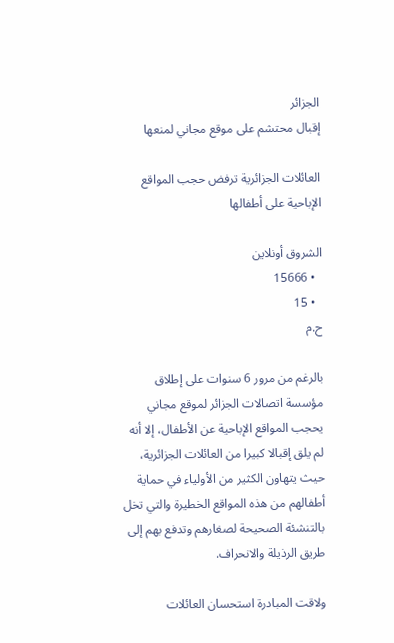الجزائر
إقبال محتشم على موقع مجاني لمنعها

العائلات الجزائرية ترفض حجب المواقع الإباحية على أطفالها

الشروق أونلاين
  • 15666
  • 15
ح.م

بالرغم من مرور 6 سنوات على إطلاق مؤسسة اتصالات الجزائر لموقع مجاني يحجب المواقع الإباحية عن الأطفال، إلا أنه لم يلق إقبالا كبيرا من العائلات الجزائرية، حيث يتهاون الكثير من الأولياء في حماية أطفالهم من هذه المواقع الخطيرة والتي تخل بالتنشئة الصحيحة لصغارهم وتدفع بهم إلى طريق الرذيلة والانحراف.

ولاقت المبادرة استحسان العائلات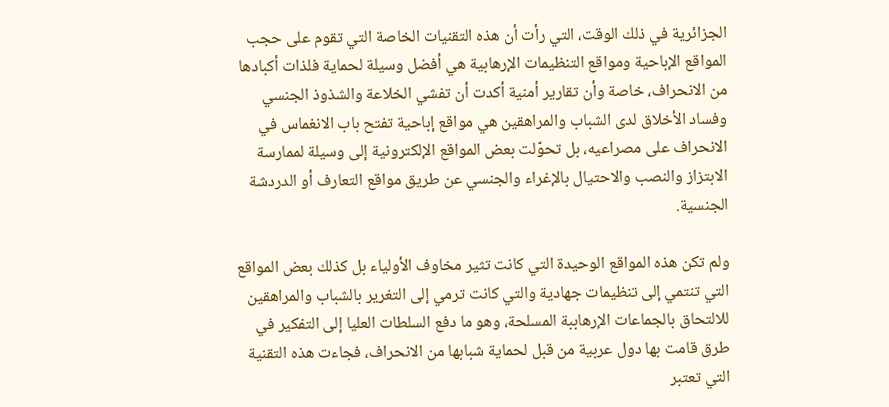الجزائرية في ذلك الوقت، التي رأت أن هذه التقنيات الخاصة التي تقوم على حجب المواقع الإباحية ومواقع التنظيمات الإرهابية هي أفضل وسيلة لحماية فلذات أكبادها من الانحراف، خاصة وأن تقارير أمنية أكدت أن تفشي الخلاعة والشذوذ الجنسي وفساد الأخلاق لدى الشباب والمراهقين هي مواقع إباحية تفتح باب الانغماس في الانحراف على مصراعيه، بل تحوّلت بعض المواقع الإلكترونية إلى وسيلة لممارسة الابتزاز والنصب والاحتيال بالإغراء والجنسي عن طريق مواقع التعارف أو الدردشة الجنسية.

ولم تكن هذه المواقع الوحيدة التي كانت تثير مخاوف الأولياء بل كذلك بعض المواقع التي تنتمي إلى تنظيمات جهادية والتي كانت ترمي إلى التغرير بالشباب والمراهقين للالتحاق بالجماعات الإرهاببة المسلحة، وهو ما دفع السلطات العليا إلى التفكير في طرق قامت بها دول عربية من قبل لحماية شبابها من الانحراف، فجاءت هذه التقنية التي تعتبر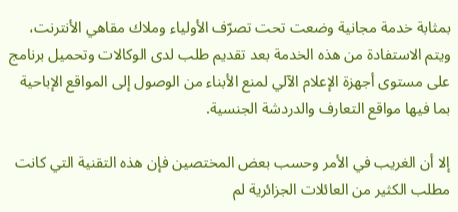بمثابة خدمة مجانية وضعت تحت تصرّف الأولياء وملاك مقاهي الأنترنت، ويتم الاستفادة من هذه الخدمة بعد تقديم طلب لدى الوكالات وتحميل برنامج على مستوى أجهزة الإعلام الآلي لمنع الأبناء من الوصول إلى المواقع الإباحية بما فيها مواقع التعارف والدردشة الجنسية.

إلا أن الغريب في الأمر وحسب بعض المختصين فإن هذه التقنية التي كانت مطلب الكثير من العائلات الجزائرية لم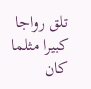تلق رواجا كبيرا مثلما كان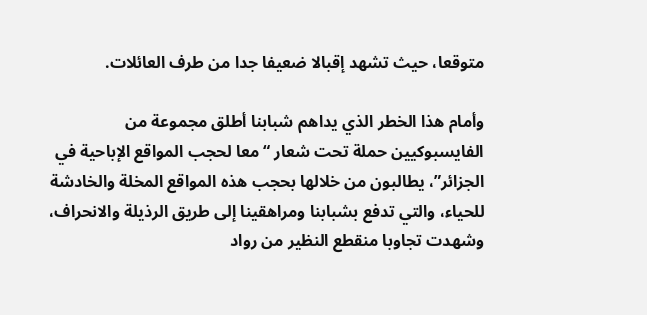متوقعا، حيث تشهد إقبالا ضعيفا جدا من طرف العائلات.

وأمام هذا الخطر الذي يداهم شبابنا أطلق مجموعة من الفايسبوكيين حملة تحت شعار “معا لحجب المواقع الإباحية في الجزائر”، يطالبون من خلالها بحجب هذه المواقع المخلة والخادشة للحياء، والتي تدفع بشبابنا ومراهقينا إلى طريق الرذيلة والانحراف، وشهدت تجاوبا منقطع النظير من رواد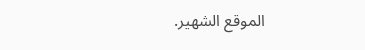الموقع الشهير.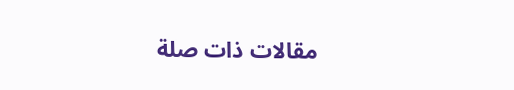مقالات ذات صلة